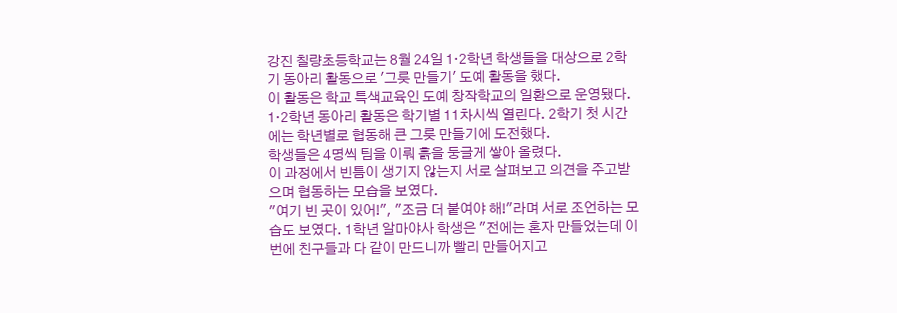강진 칠량초등학교는 8월 24일 1·2학년 학생들을 대상으로 2학기 동아리 활동으로 '그릇 만들기' 도예 활동을 했다.
이 활동은 학교 특색교육인 도예 창작학교의 일환으로 운영됐다. 1·2학년 동아리 활동은 학기별 11차시씩 열린다. 2학기 첫 시간에는 학년별로 협동해 큰 그릇 만들기에 도전했다.
학생들은 4명씩 팀을 이뤄 흙을 둥글게 쌓아 올렸다.
이 과정에서 빈틈이 생기지 않는지 서로 살펴보고 의견을 주고받으며 협동하는 모습을 보였다.
"여기 빈 곳이 있어!", "조금 더 붙여야 해!"라며 서로 조언하는 모습도 보였다. 1학년 알마야사 학생은 "전에는 혼자 만들었는데 이번에 친구들과 다 같이 만드니까 빨리 만들어지고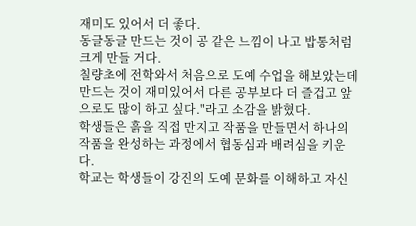재미도 있어서 더 좋다.
동글동글 만드는 것이 공 같은 느낌이 나고 밥통처럼 크게 만들 거다.
칠량초에 전학와서 처음으로 도예 수업을 해보았는데 만드는 것이 재미있어서 다른 공부보다 더 즐겁고 앞으로도 많이 하고 싶다."라고 소감을 밝혔다.
학생들은 흙을 직접 만지고 작품을 만들면서 하나의 작품을 완성하는 과정에서 협동심과 배려심을 키운다.
학교는 학생들이 강진의 도예 문화를 이해하고 자신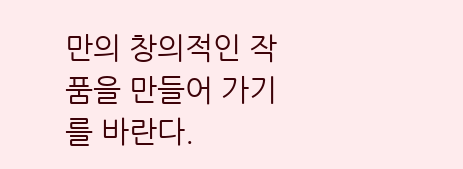만의 창의적인 작품을 만들어 가기를 바란다.